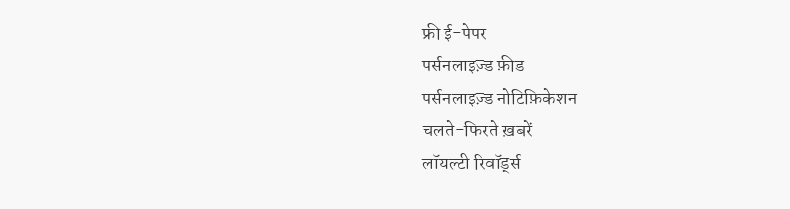फ्री ई-पेपर
पर्सनलाइज़्ड फ़ीड
पर्सनलाइज़्ड नोटिफ़िकेशन
चलते-फिरते ख़बरें
लॉयल्टी रिवॉर्ड्स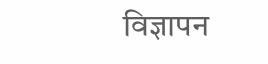विज्ञापन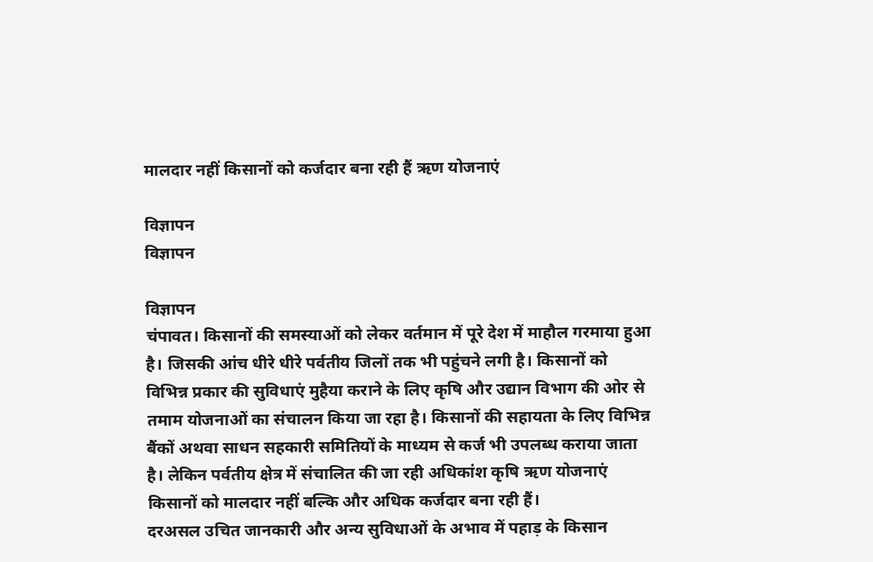मालदार नहीं किसानों को कर्जदार बना रही हैं ऋण योजनाएं

विज्ञापन
विज्ञापन

विज्ञापन
चंपावत। किसानों की समस्याओं को लेकर वर्तमान में पूरे देश में माहौल गरमाया हुआ है। जिसकी आंच धीरे धीरे पर्वतीय जिलों तक भी पहुंचने लगी है। किसानों को विभिन्न प्रकार की सुविधाएं मुहैया कराने के लिए कृषि और उद्यान विभाग की ओर से तमाम योजनाओं का संचालन किया जा रहा है। किसानों की सहायता के लिए विभिन्न बैंकों अथवा साधन सहकारी समितियों के माध्यम से कर्ज भी उपलब्ध कराया जाता है। लेकिन पर्वतीय क्षेत्र में संचालित की जा रही अधिकांश कृषि ऋण योजनाएं किसानों को मालदार नहीं बल्कि और अधिक कर्जदार बना रही हैं।
दरअसल उचित जानकारी और अन्य सुविधाओं के अभाव में पहाड़ के किसान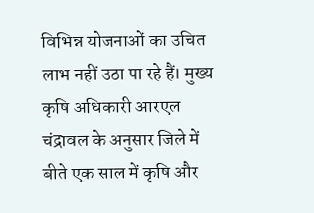विभिन्न योजनाओं का उचित लाभ नहीं उठा पा रहे हैं। मुख्य कृषि अधिकारी आरएल चंद्रावल के अनुसार जिले में बीते एक साल में कृषि और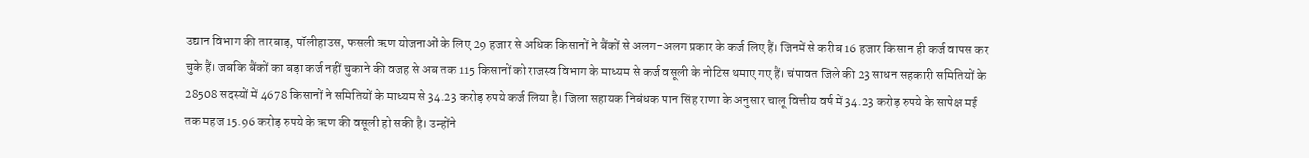उद्यान विभाग की तारबाड़, पॉलीहाउस, फसली ऋण योजनाओं के लिए 29 हजार से अधिक किसानों ने बैंकों से अलग-अलग प्रकार के कर्ज लिए हैं। जिनमें से करीब 16 हजार किसान ही कर्ज वापस कर चुके हैं। जबकि बैंकों का बड़ा कर्ज नहीं चुकाने की वजह से अब तक 115 किसानों को राजस्व विभाग के माध्यम से कर्ज वसूली के नोटिस थमाए गए हैं। चंपावत जिले की 23 साधन सहकारी समितियों के 28508 सदस्यों में 4678 किसानों ने समितियों के माध्यम से 34.23 करोड़ रुपये कर्ज लिया है। जिला सहायक निबंधक पान सिंह राणा के अनुसार चालू वित्तीय वर्ष में 34.23 करोड़ रुपये के सापेक्ष मई तक महज 15.96 करोड़ रुपये के ऋण की वसूली हो सकी है। उन्होंने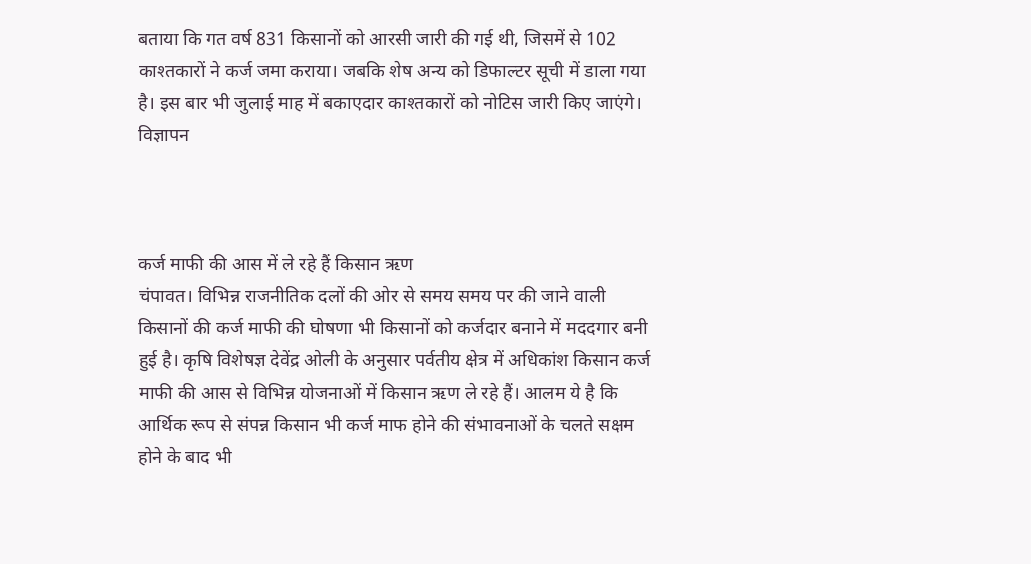बताया कि गत वर्ष 831 किसानों को आरसी जारी की गई थी, जिसमें से 102 काश्तकारों ने कर्ज जमा कराया। जबकि शेष अन्य को डिफाल्टर सूची में डाला गया है। इस बार भी जुलाई माह में बकाएदार काश्तकारों को नोटिस जारी किए जाएंगे।
विज्ञापन



कर्ज माफी की आस में ले रहे हैं किसान ऋण
चंपावत। विभिन्न राजनीतिक दलों की ओर से समय समय पर की जाने वाली किसानों की कर्ज माफी की घोषणा भी किसानों को कर्जदार बनाने में मददगार बनी हुई है। कृषि विशेषज्ञ देवेंद्र ओली के अनुसार पर्वतीय क्षेत्र में अधिकांश किसान कर्ज माफी की आस से विभिन्न योजनाओं में किसान ऋण ले रहे हैं। आलम ये है कि आर्थिक रूप से संपन्न किसान भी कर्ज माफ होने की संभावनाओं के चलते सक्षम होने के बाद भी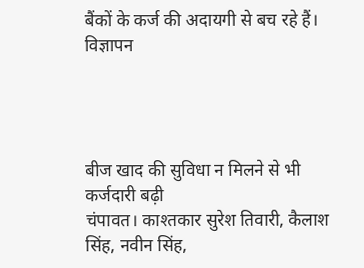बैंकों के कर्ज की अदायगी से बच रहे हैं।
विज्ञापन




बीज खाद की सुविधा न मिलने से भी कर्जदारी बढ़ी
चंपावत। काश्तकार सुरेश तिवारी, कैलाश सिंह, नवीन सिंह,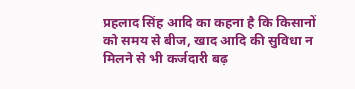प्रहलाद सिंह आदि का कहना है कि किसानों को समय से बीज, खाद आदि की सुविधा न मिलने से भी कर्जदारी बढ़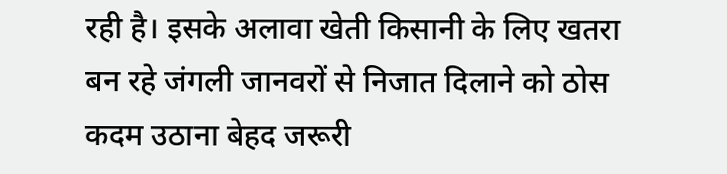रही है। इसके अलावा खेती किसानी के लिए खतरा बन रहे जंगली जानवरों से निजात दिलाने को ठोस कदम उठाना बेहद जरूरी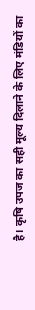है। कृषि उपज का सही मूल्य दिलाने के लिए मंडियों का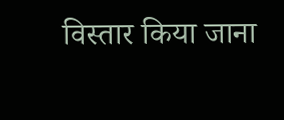विस्तार किया जाना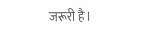जरूरी है।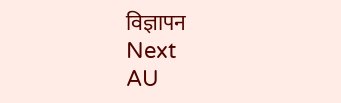विज्ञापन
Next
AU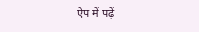ऐप में पढ़ें